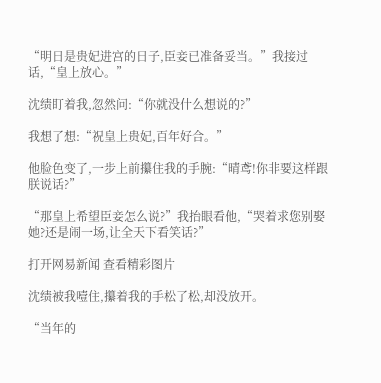“明日是贵妃进宫的日子,臣妾已准备妥当。”我接过话,“皇上放心。”

沈绩盯着我,忽然问:“你就没什么想说的?”

我想了想:“祝皇上贵妃,百年好合。”

他脸色变了,一步上前攥住我的手腕:“晴鸢!你非要这样跟朕说话?”

“那皇上希望臣妾怎么说?”我抬眼看他,“哭着求您别娶她?还是闹一场,让全天下看笑话?”

打开网易新闻 查看精彩图片

沈绩被我噎住,攥着我的手松了松,却没放开。

“当年的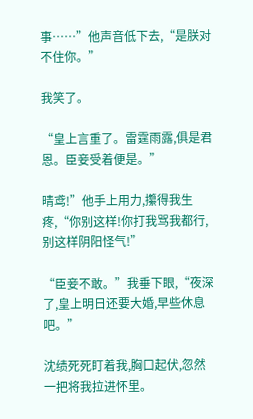事……”他声音低下去,“是朕对不住你。”

我笑了。

“皇上言重了。雷霆雨露,俱是君恩。臣妾受着便是。”

晴鸢!”他手上用力,攥得我生疼,“你别这样!你打我骂我都行,别这样阴阳怪气!”

“臣妾不敢。”我垂下眼,“夜深了,皇上明日还要大婚,早些休息吧。”

沈绩死死盯着我,胸口起伏,忽然一把将我拉进怀里。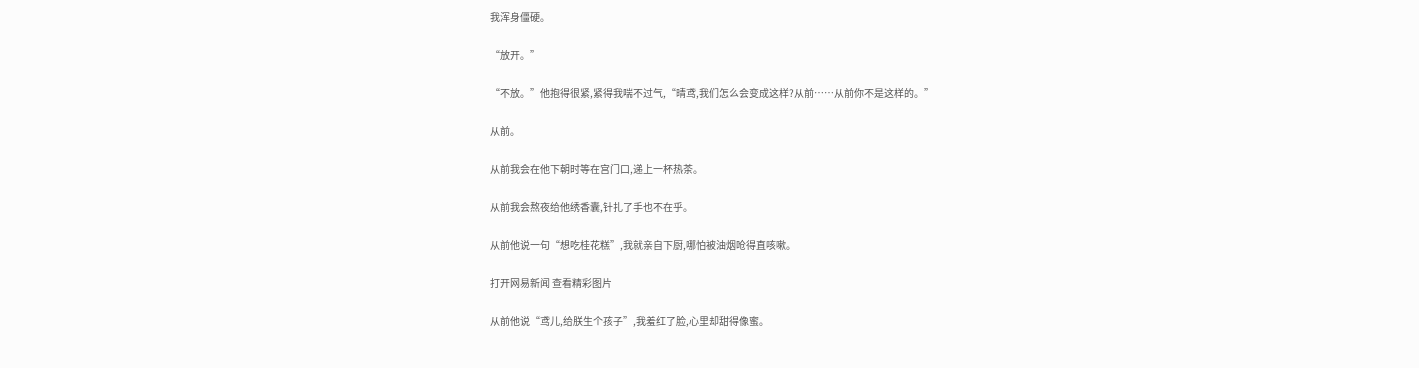我浑身僵硬。

“放开。”

“不放。”他抱得很紧,紧得我喘不过气,“晴鸢,我们怎么会变成这样?从前……从前你不是这样的。”

从前。

从前我会在他下朝时等在宫门口,递上一杯热茶。

从前我会熬夜给他绣香囊,针扎了手也不在乎。

从前他说一句“想吃桂花糕”,我就亲自下厨,哪怕被油烟呛得直咳嗽。

打开网易新闻 查看精彩图片

从前他说“鸢儿,给朕生个孩子”,我羞红了脸,心里却甜得像蜜。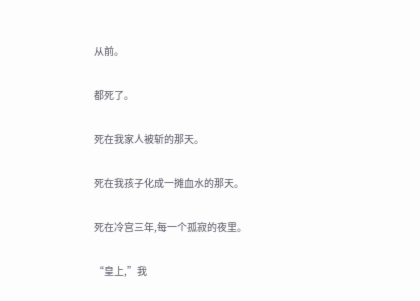从前。

都死了。

死在我家人被斩的那天。

死在我孩子化成一摊血水的那天。

死在冷宫三年,每一个孤寂的夜里。

“皇上,”我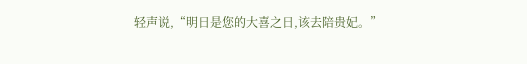轻声说,“明日是您的大喜之日,该去陪贵妃。”